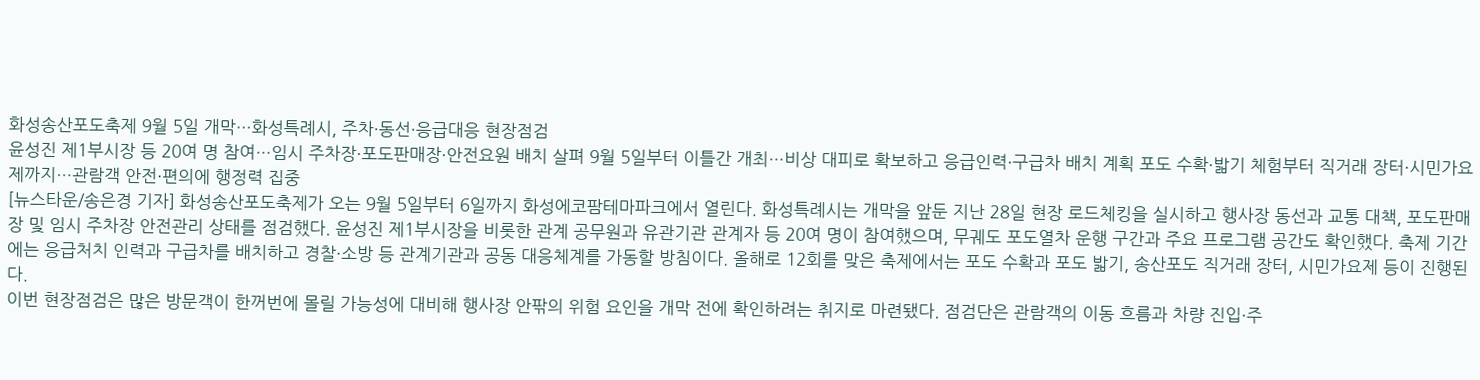화성송산포도축제 9월 5일 개막…화성특례시, 주차·동선·응급대응 현장점검
윤성진 제1부시장 등 20여 명 참여…임시 주차장·포도판매장·안전요원 배치 살펴 9월 5일부터 이틀간 개최…비상 대피로 확보하고 응급인력·구급차 배치 계획 포도 수확·밟기 체험부터 직거래 장터·시민가요제까지…관람객 안전·편의에 행정력 집중
[뉴스타운/송은경 기자] 화성송산포도축제가 오는 9월 5일부터 6일까지 화성에코팜테마파크에서 열린다. 화성특례시는 개막을 앞둔 지난 28일 현장 로드체킹을 실시하고 행사장 동선과 교통 대책, 포도판매장 및 임시 주차장 안전관리 상태를 점검했다. 윤성진 제1부시장을 비롯한 관계 공무원과 유관기관 관계자 등 20여 명이 참여했으며, 무궤도 포도열차 운행 구간과 주요 프로그램 공간도 확인했다. 축제 기간에는 응급처치 인력과 구급차를 배치하고 경찰·소방 등 관계기관과 공동 대응체계를 가동할 방침이다. 올해로 12회를 맞은 축제에서는 포도 수확과 포도 밟기, 송산포도 직거래 장터, 시민가요제 등이 진행된다.
이번 현장점검은 많은 방문객이 한꺼번에 몰릴 가능성에 대비해 행사장 안팎의 위험 요인을 개막 전에 확인하려는 취지로 마련됐다. 점검단은 관람객의 이동 흐름과 차량 진입·주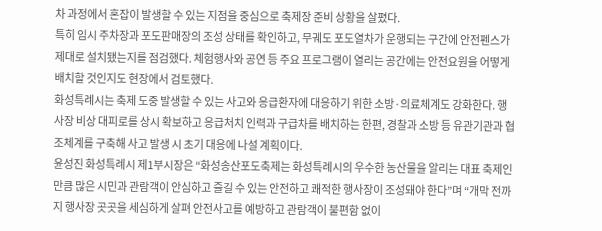차 과정에서 혼잡이 발생할 수 있는 지점을 중심으로 축제장 준비 상황을 살폈다.
특히 임시 주차장과 포도판매장의 조성 상태를 확인하고, 무궤도 포도열차가 운행되는 구간에 안전펜스가 제대로 설치됐는지를 점검했다. 체험행사와 공연 등 주요 프로그램이 열리는 공간에는 안전요원을 어떻게 배치할 것인지도 현장에서 검토했다.
화성특례시는 축제 도중 발생할 수 있는 사고와 응급환자에 대응하기 위한 소방·의료체계도 강화한다. 행사장 비상 대피로를 상시 확보하고 응급처치 인력과 구급차를 배치하는 한편, 경찰과 소방 등 유관기관과 협조체계를 구축해 사고 발생 시 초기 대응에 나설 계획이다.
윤성진 화성특례시 제1부시장은 “화성송산포도축제는 화성특례시의 우수한 농산물을 알리는 대표 축제인 만큼 많은 시민과 관람객이 안심하고 즐길 수 있는 안전하고 쾌적한 행사장이 조성돼야 한다”며 “개막 전까지 행사장 곳곳을 세심하게 살펴 안전사고를 예방하고 관람객이 불편함 없이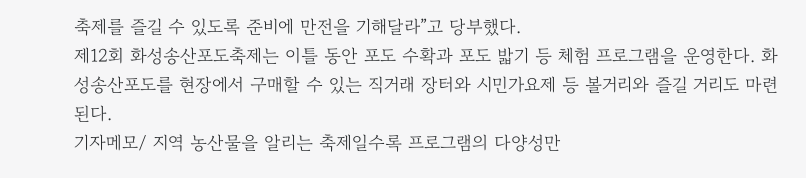축제를 즐길 수 있도록 준비에 만전을 기해달라”고 당부했다.
제12회 화성송산포도축제는 이틀 동안 포도 수확과 포도 밟기 등 체험 프로그램을 운영한다. 화성송산포도를 현장에서 구매할 수 있는 직거래 장터와 시민가요제 등 볼거리와 즐길 거리도 마련된다.
기자메모/ 지역 농산물을 알리는 축제일수록 프로그램의 다양성만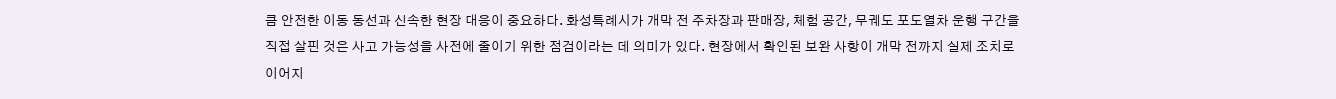큼 안전한 이동 동선과 신속한 현장 대응이 중요하다. 화성특례시가 개막 전 주차장과 판매장, 체험 공간, 무궤도 포도열차 운행 구간을 직접 살핀 것은 사고 가능성을 사전에 줄이기 위한 점검이라는 데 의미가 있다. 현장에서 확인된 보완 사항이 개막 전까지 실제 조치로 이어지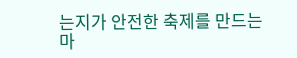는지가 안전한 축제를 만드는 마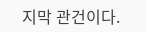지막 관건이다.